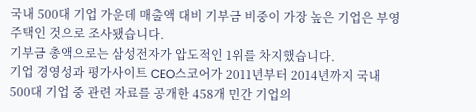국내 500대 기업 가운데 매출액 대비 기부금 비중이 가장 높은 기업은 부영주택인 것으로 조사됐습니다.
기부금 총액으로는 삼성전자가 압도적인 1위를 차지했습니다.
기업 경영성과 평가사이트 CEO스코어가 2011년부터 2014년까지 국내 500대 기업 중 관련 자료를 공개한 458개 민간 기업의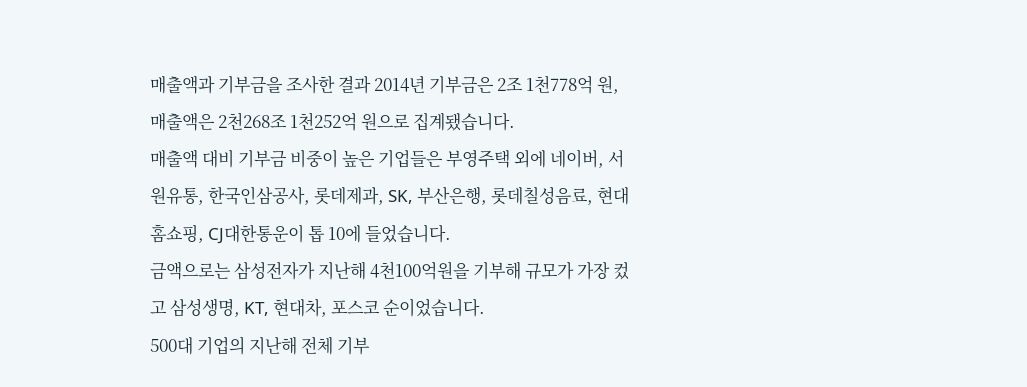매출액과 기부금을 조사한 결과 2014년 기부금은 2조 1천778억 원, 매출액은 2천268조 1천252억 원으로 집계됐습니다.
매출액 대비 기부금 비중이 높은 기업들은 부영주택 외에 네이버, 서원유통, 한국인삼공사, 롯데제과, SK, 부산은행, 롯데칠성음료, 현대홈쇼핑, CJ대한통운이 톱 10에 들었습니다.
금액으로는 삼성전자가 지난해 4천100억원을 기부해 규모가 가장 컸고 삼성생명, KT, 현대차, 포스코 순이었습니다.
500대 기업의 지난해 전체 기부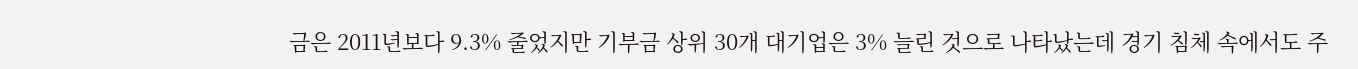금은 2011년보다 9.3% 줄었지만 기부금 상위 30개 대기업은 3% 늘린 것으로 나타났는데 경기 침체 속에서도 주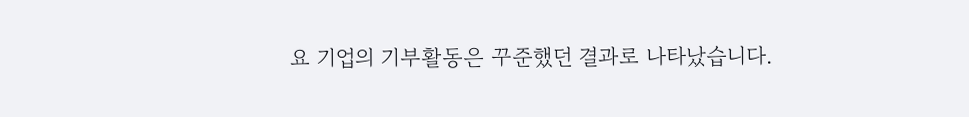요 기업의 기부활동은 꾸준했던 결과로 나타났습니다.